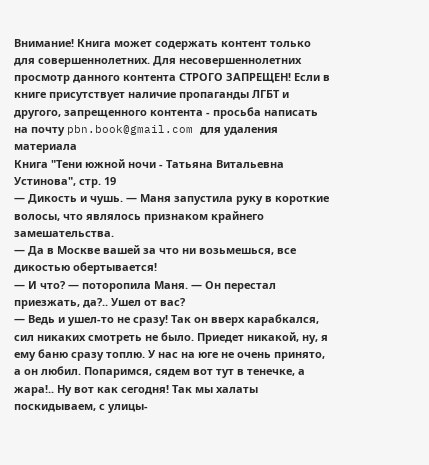Внимание! Книга может содержать контент только для совершеннолетних. Для несовершеннолетних просмотр данного контента СТРОГО ЗАПРЕЩЕН! Если в книге присутствует наличие пропаганды ЛГБТ и другого, запрещенного контента - просьба написать на почту pbn.book@gmail.com для удаления материала
Книга "Тени южной ночи - Татьяна Витальевна Устинова", стр. 19
— Дикость и чушь. — Маня запустила руку в короткие волосы, что являлось признаком крайнего замешательства.
— Да в Москве вашей за что ни возьмешься, все дикостью обертывается!
— И что? — поторопила Маня. — Он перестал приезжать, да?.. Ушел от вас?
— Ведь и ушел-то не сразу! Так он вверх карабкался, сил никаких смотреть не было. Приедет никакой, ну, я ему баню сразу топлю. У нас на юге не очень принято, а он любил. Попаримся, сядем вот тут в тенечке, а жара!.. Ну вот как сегодня! Так мы халаты поскидываем, с улицы-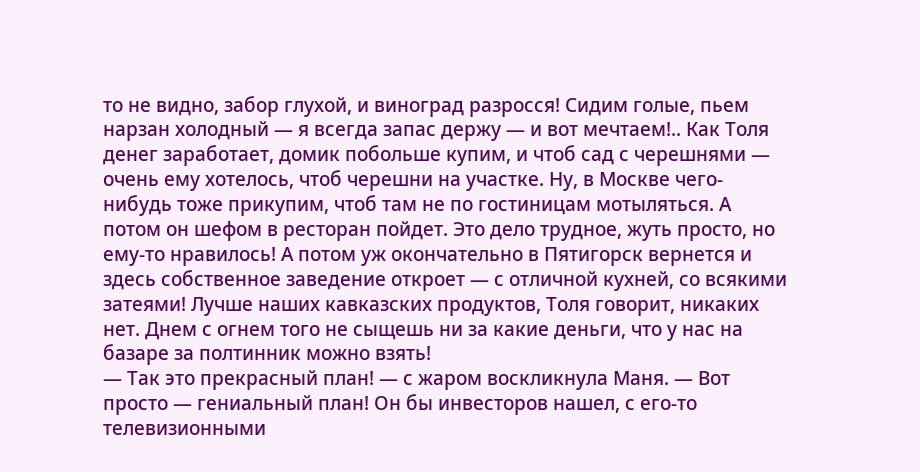то не видно, забор глухой, и виноград разросся! Сидим голые, пьем нарзан холодный — я всегда запас держу — и вот мечтаем!.. Как Толя денег заработает, домик побольше купим, и чтоб сад с черешнями — очень ему хотелось, чтоб черешни на участке. Ну, в Москве чего-нибудь тоже прикупим, чтоб там не по гостиницам мотыляться. А потом он шефом в ресторан пойдет. Это дело трудное, жуть просто, но ему-то нравилось! А потом уж окончательно в Пятигорск вернется и здесь собственное заведение откроет — с отличной кухней, со всякими затеями! Лучше наших кавказских продуктов, Толя говорит, никаких нет. Днем с огнем того не сыщешь ни за какие деньги, что у нас на базаре за полтинник можно взять!
— Так это прекрасный план! — с жаром воскликнула Маня. — Вот просто — гениальный план! Он бы инвесторов нашел, с его-то телевизионными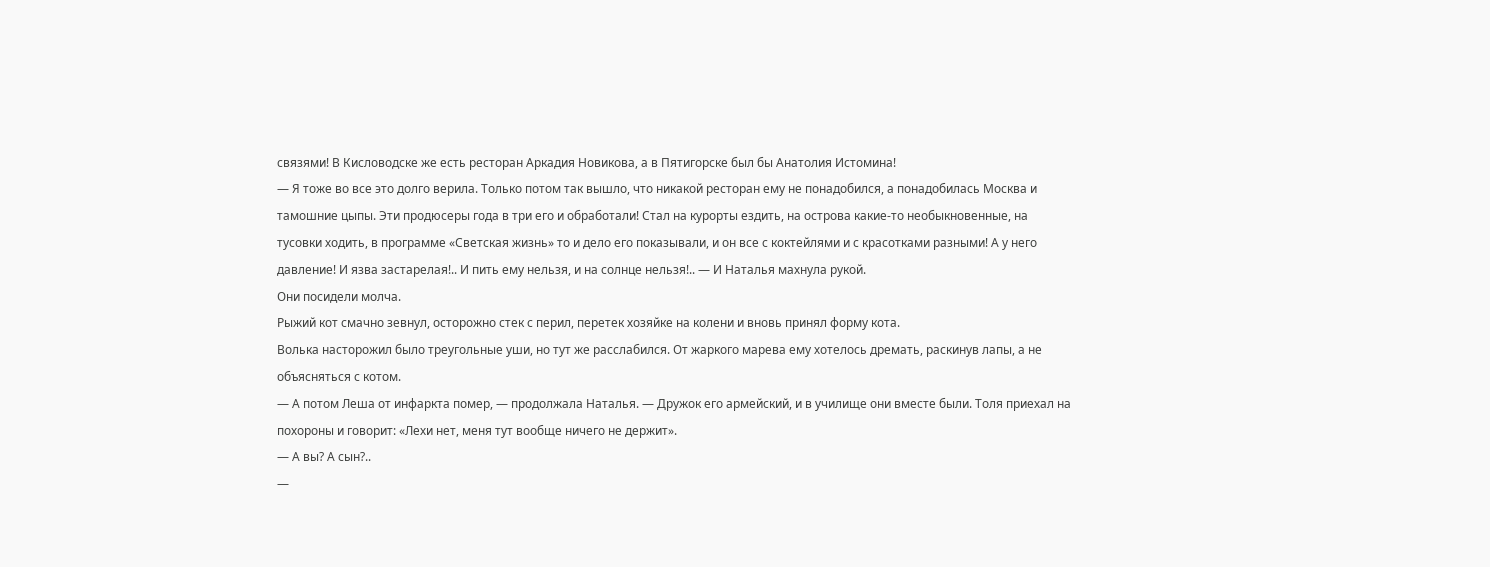связями! В Кисловодске же есть ресторан Аркадия Новикова, а в Пятигорске был бы Анатолия Истомина!
— Я тоже во все это долго верила. Только потом так вышло, что никакой ресторан ему не понадобился, а понадобилась Москва и тамошние цыпы. Эти продюсеры года в три его и обработали! Стал на курорты ездить, на острова какие-то необыкновенные, на тусовки ходить, в программе «Светская жизнь» то и дело его показывали, и он все с коктейлями и с красотками разными! А у него давление! И язва застарелая!.. И пить ему нельзя, и на солнце нельзя!.. — И Наталья махнула рукой.
Они посидели молча.
Рыжий кот смачно зевнул, осторожно стек с перил, перетек хозяйке на колени и вновь принял форму кота.
Волька насторожил было треугольные уши, но тут же расслабился. От жаркого марева ему хотелось дремать, раскинув лапы, а не объясняться с котом.
— А потом Леша от инфаркта помер, — продолжала Наталья. — Дружок его армейский, и в училище они вместе были. Толя приехал на похороны и говорит: «Лехи нет, меня тут вообще ничего не держит».
— А вы? А сын?..
—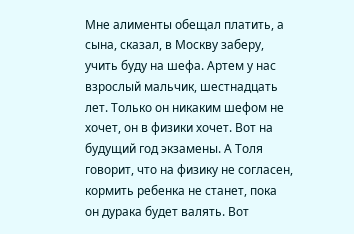Мне алименты обещал платить, а сына, сказал, в Москву заберу, учить буду на шефа. Артем у нас взрослый мальчик, шестнадцать лет. Только он никаким шефом не хочет, он в физики хочет. Вот на будущий год экзамены. А Толя говорит, что на физику не согласен, кормить ребенка не станет, пока он дурака будет валять. Вот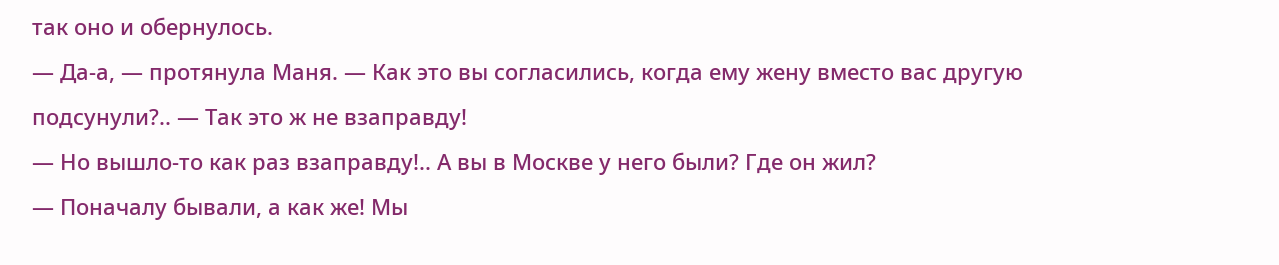так оно и обернулось.
— Да-а, — протянула Маня. — Как это вы согласились, когда ему жену вместо вас другую подсунули?.. — Так это ж не взаправду!
— Но вышло-то как раз взаправду!.. А вы в Москве у него были? Где он жил?
— Поначалу бывали, а как же! Мы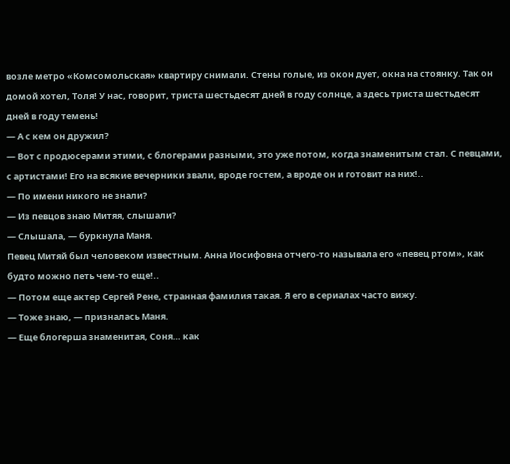возле метро «Комсомольская» квартиру снимали. Стены голые, из окон дует, окна на стоянку. Так он домой хотел, Толя! У нас, говорит, триста шестьдесят дней в году солнце, а здесь триста шестьдесят дней в году темень!
— А с кем он дружил?
— Вот с продюсерами этими, с блогерами разными, это уже потом, когда знаменитым стал. С певцами, с артистами! Его на всякие вечерники звали, вроде гостем, а вроде он и готовит на них!..
— По имени никого не знали?
— Из певцов знаю Митяя, слышали?
— Слышала, — буркнула Маня.
Певец Митяй был человеком известным. Анна Иосифовна отчего-то называла его «певец ртом», как будто можно петь чем-то еще!..
— Потом еще актер Сергей Рене, странная фамилия такая. Я его в сериалах часто вижу.
— Тоже знаю, — призналась Маня.
— Еще блогерша знаменитая, Соня… как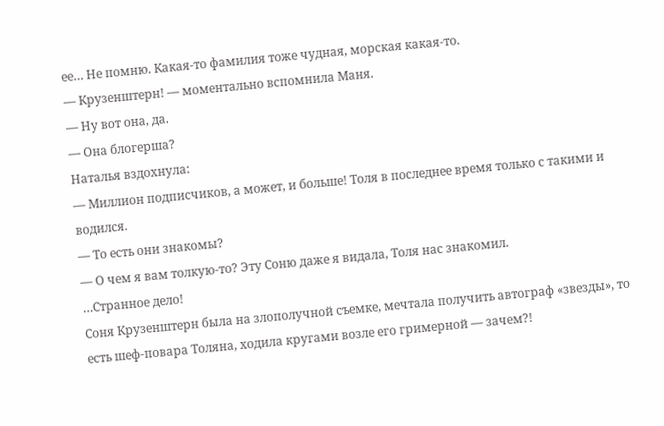ее… Не помню. Какая-то фамилия тоже чудная, морская какая-то.
— Крузенштерн! — моментально вспомнила Маня.
— Ну вот она, да.
— Она блогерша?
Наталья вздохнула:
— Миллион подписчиков, а может, и больше! Толя в последнее время только с такими и водился.
— То есть они знакомы?
— О чем я вам толкую-то? Эту Соню даже я видала, Толя нас знакомил.
…Странное дело!
Соня Крузенштерн была на злополучной съемке, мечтала получить автограф «звезды», то есть шеф-повара Толяна, ходила кругами возле его гримерной — зачем?!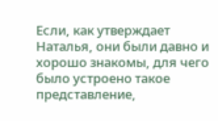Если, как утверждает Наталья, они были давно и хорошо знакомы, для чего было устроено такое представление,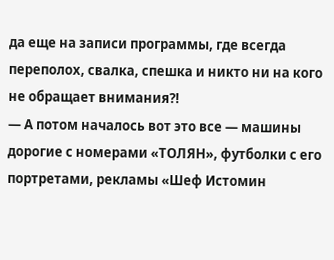да еще на записи программы, где всегда переполох, свалка, спешка и никто ни на кого не обращает внимания?!
— А потом началось вот это все — машины дорогие с номерами «ТОЛЯН», футболки с его портретами, рекламы «Шеф Истомин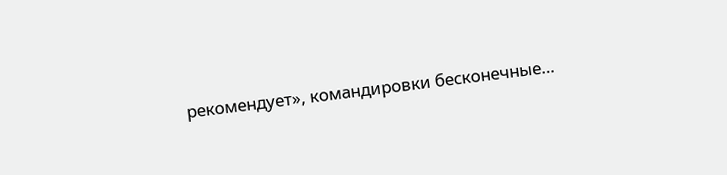рекомендует», командировки бесконечные…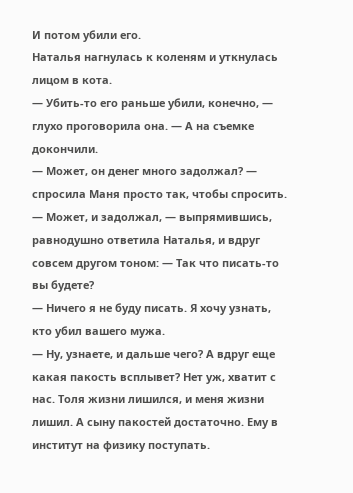И потом убили его.
Наталья нагнулась к коленям и уткнулась лицом в кота.
— Убить-то его раньше убили, конечно, — глухо проговорила она. — А на съемке докончили.
— Может, он денег много задолжал? — спросила Маня просто так, чтобы спросить.
— Может, и задолжал, — выпрямившись, равнодушно ответила Наталья, и вдруг совсем другом тоном: — Так что писать-то вы будете?
— Ничего я не буду писать. Я хочу узнать, кто убил вашего мужа.
— Ну, узнаете, и дальше чего? А вдруг еще какая пакость всплывет? Нет уж, хватит с нас. Толя жизни лишился, и меня жизни лишил. А сыну пакостей достаточно. Ему в институт на физику поступать.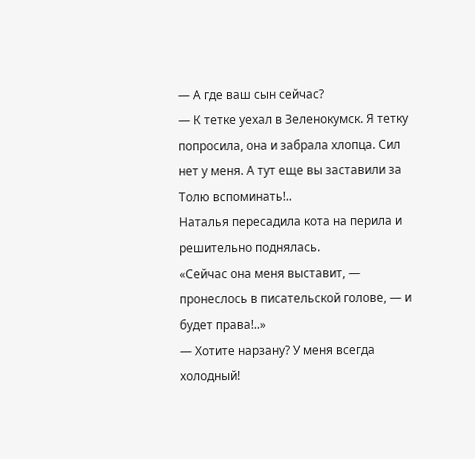— А где ваш сын сейчас?
— К тетке уехал в Зеленокумск. Я тетку попросила, она и забрала хлопца. Сил нет у меня. А тут еще вы заставили за Толю вспоминать!..
Наталья пересадила кота на перила и решительно поднялась.
«Сейчас она меня выставит, — пронеслось в писательской голове, — и будет права!..»
— Хотите нарзану? У меня всегда холодный!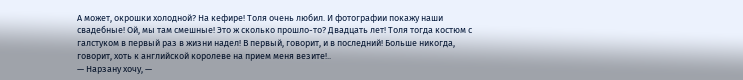А может, окрошки холодной? На кефире! Толя очень любил. И фотографии покажу наши свадебные! Ой, мы там смешные! Это ж сколько прошло-то? Двадцать лет! Толя тогда костюм с галстуком в первый раз в жизни надел! В первый, говорит, и в последний! Больше никогда, говорит, хоть к английской королеве на прием меня везите!..
— Нарзану хочу, —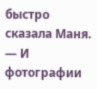быстро сказала Маня. — И фотографии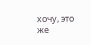хочу, это же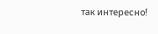так интересно!